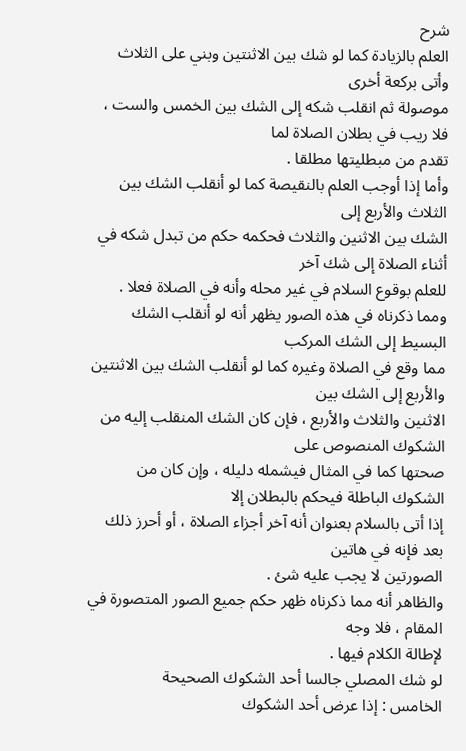شرح
العلم بالزيادة كما لو شك بين الاثنتين وبني على الثلاث وأتى بركعة أخرى
موصولة ثم انقلب شكه إلى الشك بين الخمس والست ، فلا ريب في بطلان الصلاة لما
تقدم من مبطليتها مطلقا .
وأما إذا أوجب العلم بالنقيصة كما لو أنقلب الشك بين الثلاث والأربع إلى
الشك بين الاثنين والثلاث فحكمه حكم من تبدل شكه في أثناء الصلاة إلى شك آخر
للعلم بوقوع السلام في غير محله وأنه في الصلاة فعلا .
ومما ذكرناه في هذه الصور يظهر أنه لو أنقلب الشك البسيط إلى الشك المركب
مما وقع في الصلاة وغيره كما لو أنقلب الشك بين الاثنتين والأربع إلى الشك بين
الاثنين والثلاث والأربع ، فإن كان الشك المنقلب إليه من الشكوك المنصوص على
صحتها كما في المثال فيشمله دليله ، وإن كان من الشكوك الباطلة فيحكم بالبطلان إلا
إذا أتى بالسلام بعنوان أنه آخر أجزاء الصلاة ، أو أحرز ذلك بعد فإنه في هاتين
الصورتين لا يجب عليه شئ .
والظاهر أنه مما ذكرناه ظهر حكم جميع الصور المتصورة في المقام ، فلا وجه
لإطالة الكلام فيها .
لو شك المصلي جالسا أحد الشكوك الصحيحة
الخامس : إذا عرض أحد الشكوك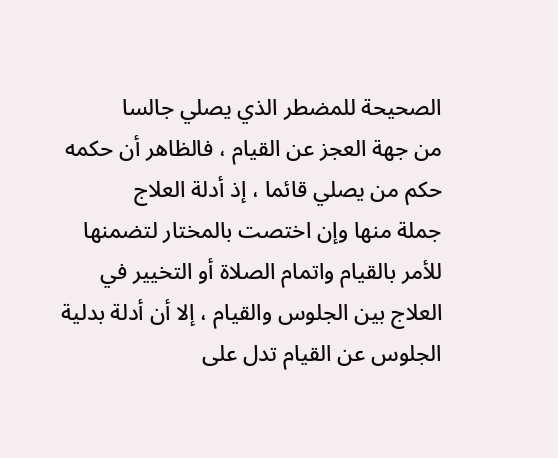الصحيحة للمضطر الذي يصلي جالسا
من جهة العجز عن القيام ، فالظاهر أن حكمه حكم من يصلي قائما ، إذ أدلة العلاج
جملة منها وإن اختصت بالمختار لتضمنها للأمر بالقيام واتمام الصلاة أو التخيير في
العلاج بين الجلوس والقيام ، إلا أن أدلة بدلية الجلوس عن القيام تدل على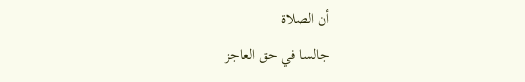أن الصلاة
جالسا في حق العاجز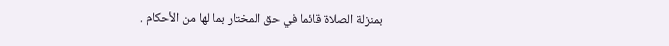بمنزلة الصلاة قائما في حق المختار بما لها من الأحكام .